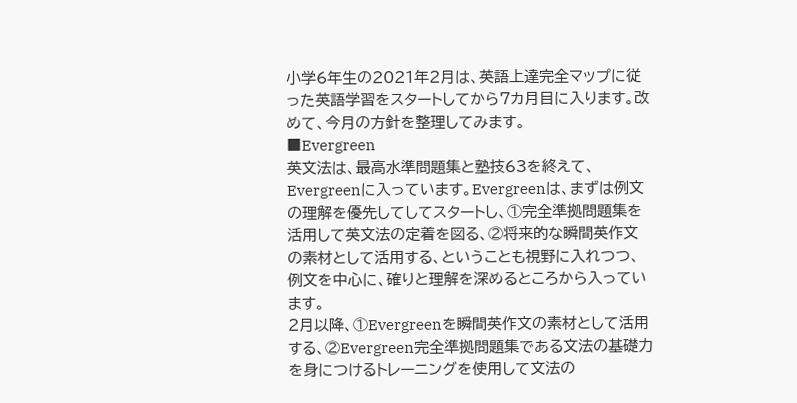小学6年生の2021年2月は、英語上達完全マップに従った英語学習をスタートしてから7カ月目に入ります。改めて、今月の方針を整理してみます。
■Evergreen
英文法は、最高水準問題集と塾技63を終えて、Evergreenに入っています。Evergreenは、まずは例文の理解を優先してしてスタートし、①完全準拠問題集を活用して英文法の定着を図る、②将来的な瞬間英作文の素材として活用する、ということも視野に入れつつ、例文を中心に、確りと理解を深めるところから入っています。
2月以降、①Evergreenを瞬間英作文の素材として活用する、②Evergreen完全準拠問題集である文法の基礎力を身につけるトレーニングを使用して文法の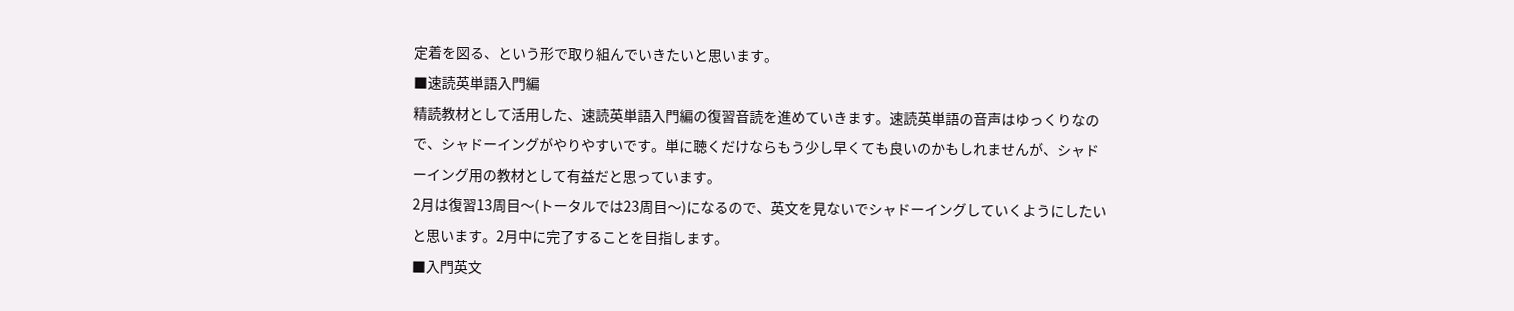定着を図る、という形で取り組んでいきたいと思います。
■速読英単語入門編
精読教材として活用した、速読英単語入門編の復習音読を進めていきます。速読英単語の音声はゆっくりなので、シャドーイングがやりやすいです。単に聴くだけならもう少し早くても良いのかもしれませんが、シャドーイング用の教材として有益だと思っています。
2月は復習13周目〜(トータルでは23周目〜)になるので、英文を見ないでシャドーイングしていくようにしたいと思います。2月中に完了することを目指します。
■入門英文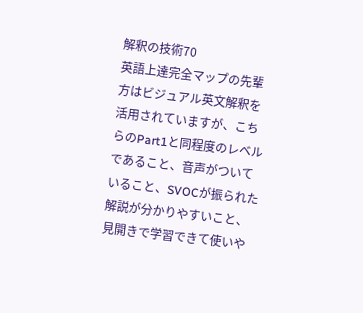解釈の技術70
英語上達完全マップの先輩方はビジュアル英文解釈を活用されていますが、こちらのPart1と同程度のレベルであること、音声がついていること、SVOCが振られた解説が分かりやすいこと、見開きで学習できて使いや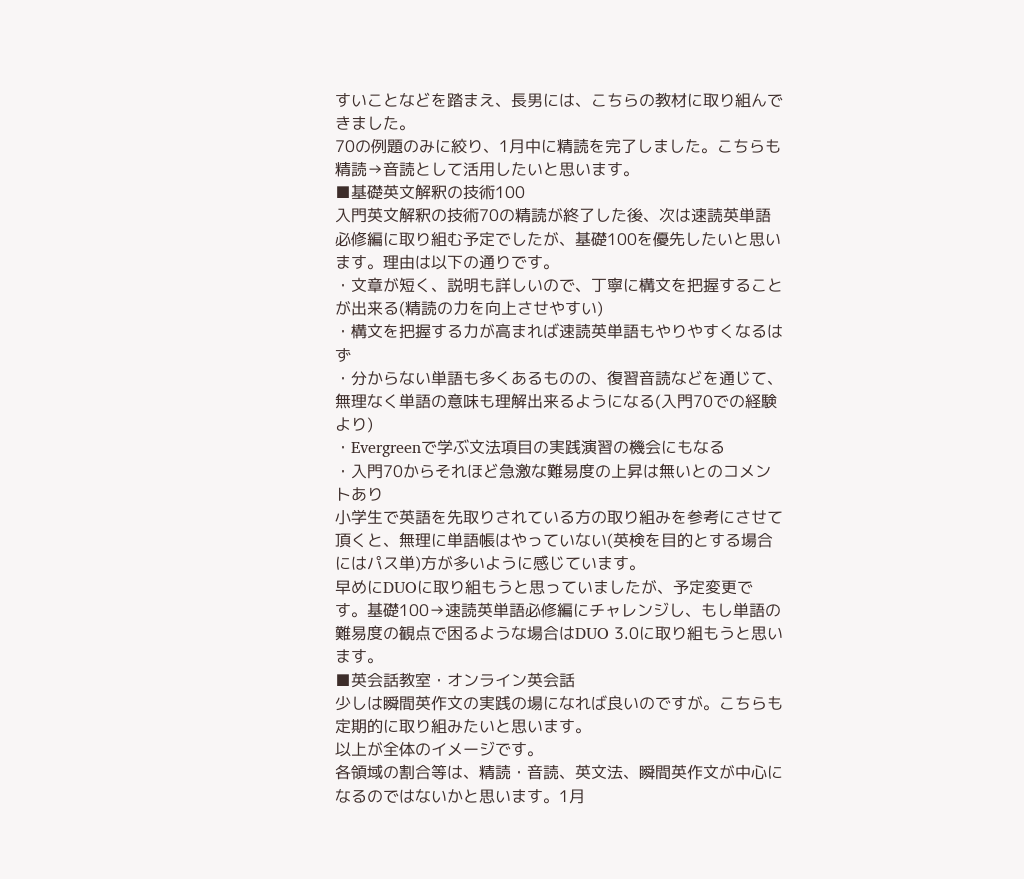すいことなどを踏まえ、長男には、こちらの教材に取り組んできました。
70の例題のみに絞り、1月中に精読を完了しました。こちらも精読→音読として活用したいと思います。
■基礎英文解釈の技術100
入門英文解釈の技術70の精読が終了した後、次は速読英単語必修編に取り組む予定でしたが、基礎100を優先したいと思います。理由は以下の通りです。
・文章が短く、説明も詳しいので、丁寧に構文を把握することが出来る(精読の力を向上させやすい)
・構文を把握する力が高まれば速読英単語もやりやすくなるはず
・分からない単語も多くあるものの、復習音読などを通じて、無理なく単語の意味も理解出来るようになる(入門70での経験より)
・Evergreenで学ぶ文法項目の実践演習の機会にもなる
・入門70からそれほど急激な難易度の上昇は無いとのコメントあり
小学生で英語を先取りされている方の取り組みを参考にさせて頂くと、無理に単語帳はやっていない(英検を目的とする場合にはパス単)方が多いように感じています。
早めにDUOに取り組もうと思っていましたが、予定変更です。基礎100→速読英単語必修編にチャレンジし、もし単語の難易度の観点で困るような場合はDUO 3.0に取り組もうと思います。
■英会話教室・オンライン英会話
少しは瞬間英作文の実践の場になれば良いのですが。こちらも定期的に取り組みたいと思います。
以上が全体のイメージです。
各領域の割合等は、精読・音読、英文法、瞬間英作文が中心になるのではないかと思います。1月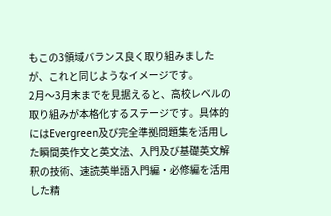もこの3領域バランス良く取り組みましたが、これと同じようなイメージです。
2月〜3月末までを見据えると、高校レベルの取り組みが本格化するステージです。具体的にはEvergreen及び完全準拠問題集を活用した瞬間英作文と英文法、入門及び基礎英文解釈の技術、速読英単語入門編・必修編を活用した精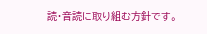読・音読に取り組む方針です。